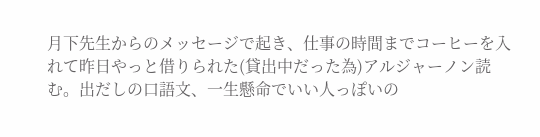月下先生からのメッセージで起き、仕事の時間までコーヒーを入れて昨日やっと借りられた(貸出中だった為)アルジャーノン読む。出だしの口語文、一生懸命でいい人っぽいの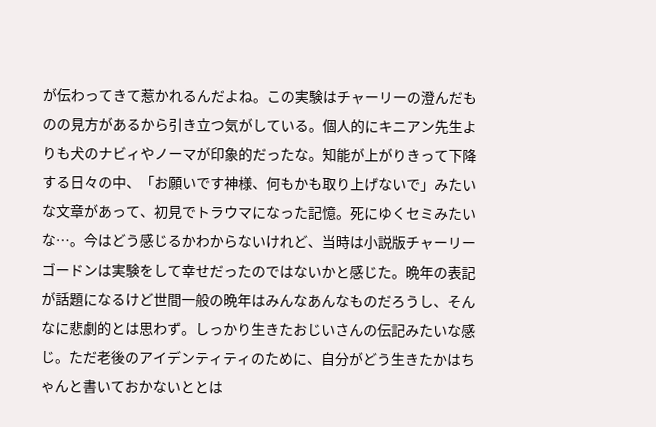が伝わってきて惹かれるんだよね。この実験はチャーリーの澄んだものの見方があるから引き立つ気がしている。個人的にキニアン先生よりも犬のナビィやノーマが印象的だったな。知能が上がりきって下降する日々の中、「お願いです神様、何もかも取り上げないで」みたいな文章があって、初見でトラウマになった記憶。死にゆくセミみたいな…。今はどう感じるかわからないけれど、当時は小説版チャーリーゴードンは実験をして幸せだったのではないかと感じた。晩年の表記が話題になるけど世間一般の晩年はみんなあんなものだろうし、そんなに悲劇的とは思わず。しっかり生きたおじいさんの伝記みたいな感じ。ただ老後のアイデンティティのために、自分がどう生きたかはちゃんと書いておかないととは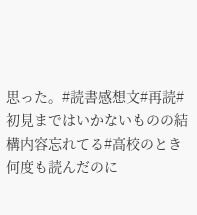思った。#読書感想文#再読#初見まではいかないものの結構内容忘れてる#高校のとき何度も読んだのに